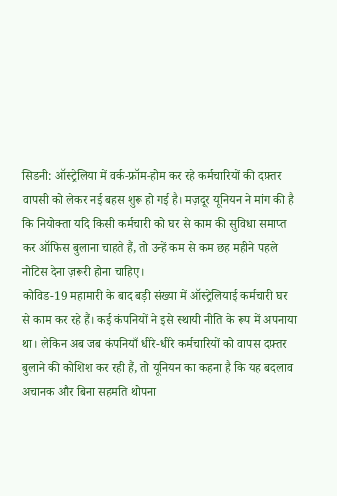सिडनी: ऑस्ट्रेलिया में वर्क-फ्रॉम-होम कर रहे कर्मचारियों की दफ़्तर वापसी को लेकर नई बहस शुरू हो गई है। मज़दूर यूनियन ने मांग की है कि नियोक्ता यदि किसी कर्मचारी को घर से काम की सुविधा समाप्त कर ऑफिस बुलाना चाहते हैं, तो उन्हें कम से कम छह महीने पहले नोटिस देना ज़रूरी होना चाहिए।
कोविड-19 महामारी के बाद बड़ी संख्या में ऑस्ट्रेलियाई कर्मचारी घर से काम कर रहे हैं। कई कंपनियों ने इसे स्थायी नीति के रूप में अपनाया था। लेकिन अब जब कंपनियाँ धीरे-धीरे कर्मचारियों को वापस दफ़्तर बुलाने की कोशिश कर रही हैं, तो यूनियन का कहना है कि यह बदलाव अचानक और बिना सहमति थोपना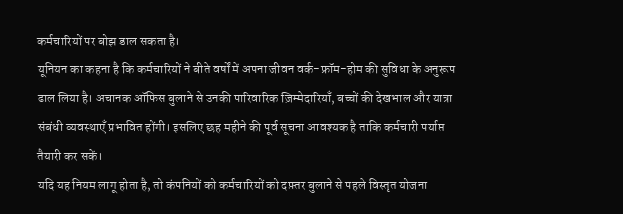कर्मचारियों पर बोझ डाल सकता है।
यूनियन का कहना है कि कर्मचारियों ने बीते वर्षों में अपना जीवन वर्क-फ्रॉम-होम की सुविधा के अनुरूप ढाल लिया है। अचानक ऑफिस बुलाने से उनकी पारिवारिक ज़िम्मेदारियाँ, बच्चों की देखभाल और यात्रा संबंधी व्यवस्थाएँ प्रभावित होंगी। इसलिए छह महीने की पूर्व सूचना आवश्यक है ताकि कर्मचारी पर्याप्त तैयारी कर सकें।
यदि यह नियम लागू होता है, तो कंपनियों को कर्मचारियों को दफ़्तर बुलाने से पहले विस्तृत योजना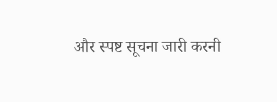और स्पष्ट सूचना जारी करनी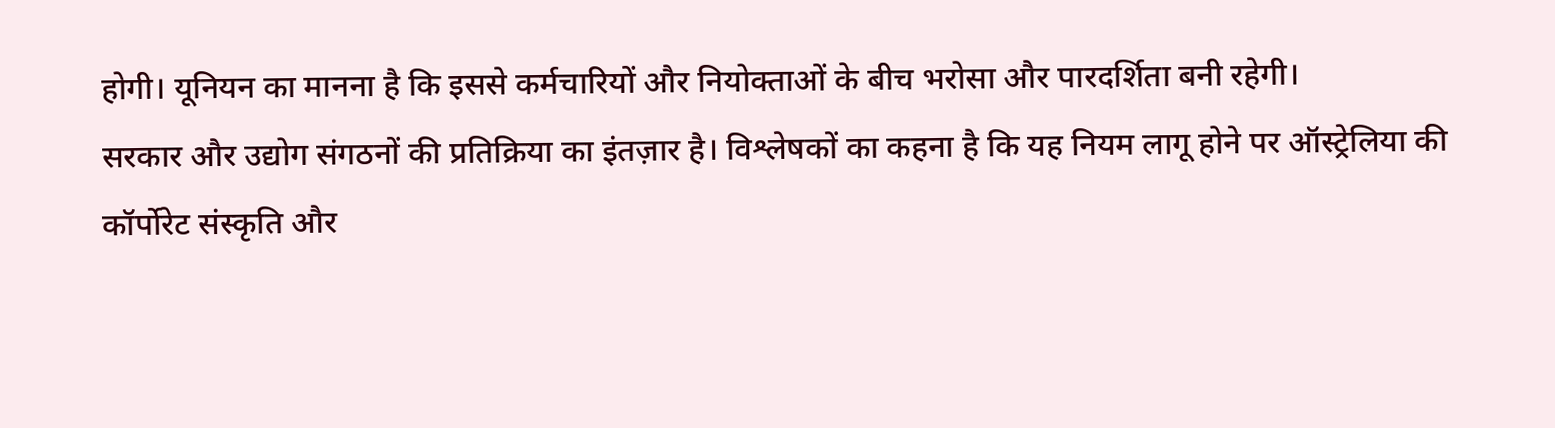होगी। यूनियन का मानना है कि इससे कर्मचारियों और नियोक्ताओं के बीच भरोसा और पारदर्शिता बनी रहेगी।
सरकार और उद्योग संगठनों की प्रतिक्रिया का इंतज़ार है। विश्लेषकों का कहना है कि यह नियम लागू होने पर ऑस्ट्रेलिया की कॉर्पोरेट संस्कृति और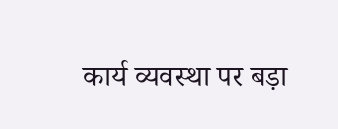कार्य व्यवस्था पर बड़ा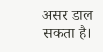असर डाल सकता है।